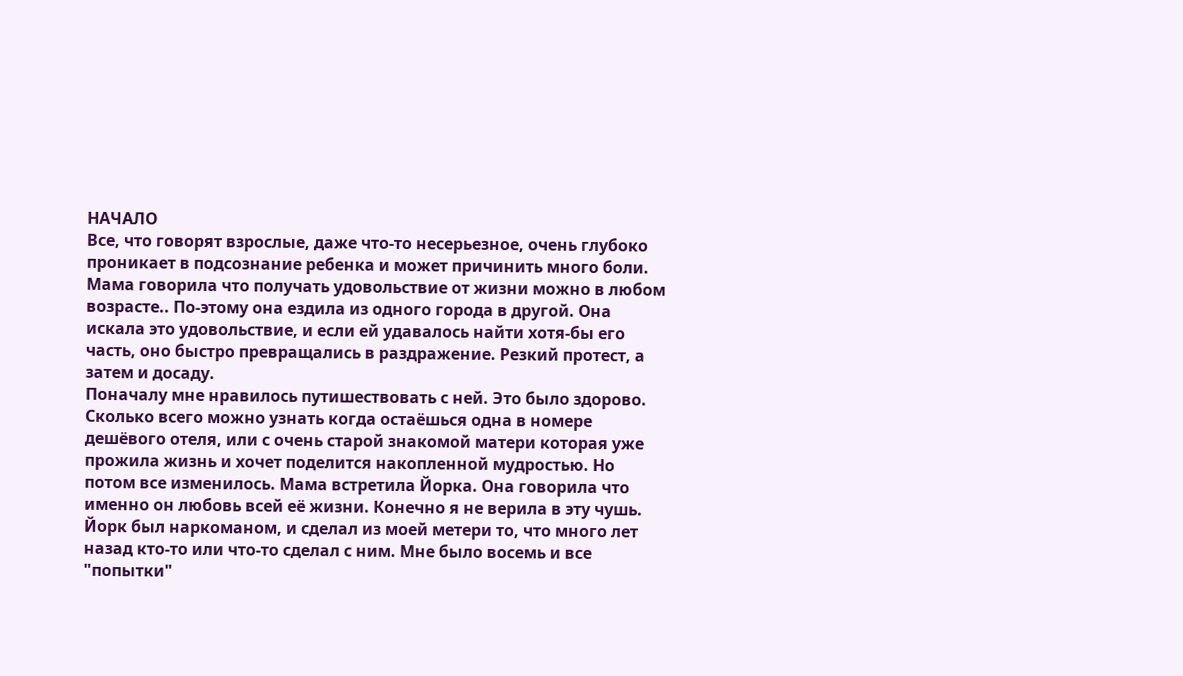НАЧАЛО
Все, что говорят взрослые, даже что-то несерьезное, очень глубоко проникает в подсознание ребенка и может причинить много боли. Мама говорила что получать удовольствие от жизни можно в любом возрасте.. По-этому она ездила из одного города в другой. Она искала это удовольствие, и если ей удавалось найти хотя-бы его часть, оно быстро превращались в раздражение. Резкий протест, а затем и досаду.
Поначалу мне нравилось путишествовать с ней. Это было здорово. Сколько всего можно узнать когда остаёшься одна в номере дешёвого отеля, или с очень старой знакомой матери которая уже прожила жизнь и хочет поделится накопленной мудростью. Но потом все изменилось. Мама встретила Йорка. Она говорила что именно он любовь всей её жизни. Конечно я не верила в эту чушь. Йорк был наркоманом, и сделал из моей метери то, что много лет назад кто-то или что-то сделал с ним. Мне было восемь и все "попытки"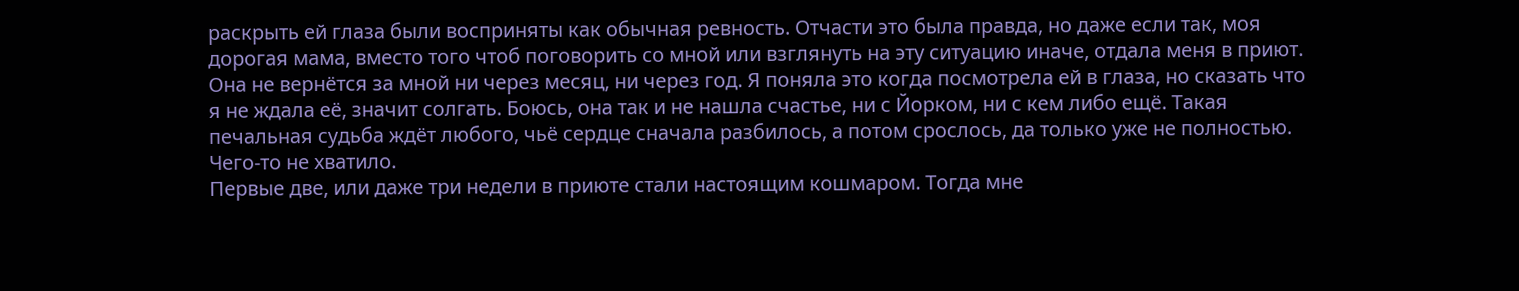раскрыть ей глаза были восприняты как обычная ревность. Отчасти это была правда, но даже если так, моя дорогая мама, вместо того чтоб поговорить со мной или взглянуть на эту ситуацию иначе, отдала меня в приют. Она не вернётся за мной ни через месяц, ни через год. Я поняла это когда посмотрела ей в глаза, но сказать что я не ждала её, значит солгать. Боюсь, она так и не нашла счастье, ни с Йорком, ни с кем либо ещё. Такая печальная судьба ждёт любого, чьё сердце сначала разбилось, а потом срослось, да только уже не полностью. Чего-то не хватило.
Первые две, или даже три недели в приюте стали настоящим кошмаром. Тогда мне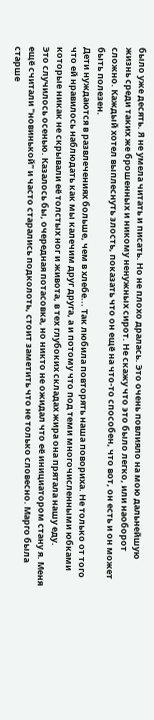было уже десять. Я не умела читать и писать. Но не плохо дралась. Это очень повлияло на мою дальнейшую жизнь среди таких же брошенных и никому ненужных сирот. Не скажу что это было легко, или наоборот сложно. Каждый хотел выплеснуть злость, показать что он ещё на что-то способен, что вот, он есть и он может быть полезен.
Дети нуждаются в развлечениях больше, чем в хлебе... Так любила повторять наша повориха. Не только от того что ей нравилось наблюдать как мы калечим друг друга, а и потому что под теми многочисленными юбками которые никак не скрывали её толстых ног и живота, в тех глубоких складах жира она прятала нашу еду.
Это случилось осенью. Казалось бы, очередная потасовка, но никто не ожидал что её инициатором стану я. Меня ещё считали "новинькой" и часто старались подколоть, стоит заметить что не только словесно. Марго была старше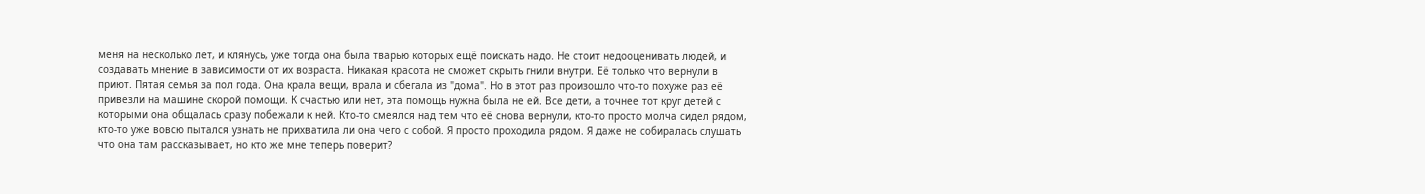меня на несколько лет, и клянусь, уже тогда она была тварью которых ещё поискать надо. Не стоит недооценивать людей, и создавать мнение в зависимости от их возраста. Никакая красота не сможет скрыть гнили внутри. Её только что вернули в приют. Пятая семья за пол года. Она крала вещи, врала и сбегала из "дома". Но в этот раз произошло что-то похуже раз её привезли на машине скорой помощи. К счастью или нет, эта помощь нужна была не ей. Все дети, а точнее тот круг детей с которыми она общалась сразу побежали к ней. Кто-то смеялся над тем что её снова вернули, кто-то просто молча сидел рядом, кто-то уже вовсю пытался узнать не прихватила ли она чего с собой. Я просто проходила рядом. Я даже не собиралась слушать что она там рассказывает, но кто же мне теперь поверит?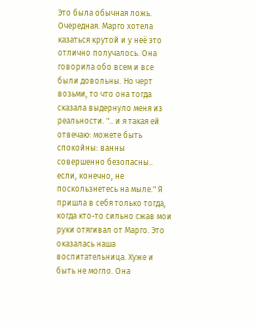Это была обычная ложь. Очередная. Марго хотела казаться крутой и у неё это отлично получалось. Она говорила обо всем и все были довольны. Но черт возьми, то что она тогда сказала выдернуло меня из реальности. ".. и я такая ей отвечаю: можете быть спокойны: ванны совершенно безопасны.. если, конечно, не поскользнетесь на мыле." Я пришла в себя только тогда, когда кто-то сильно сжав мои руки отягивал от Марго. Это оказалась наша воспитательница. Хуже и быть не могло. Она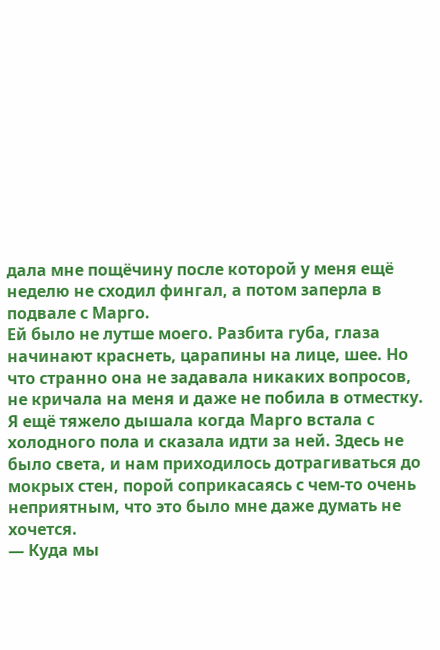дала мне пощёчину после которой у меня ещё неделю не сходил фингал, а потом заперла в подвале с Марго.
Ей было не лутше моего. Разбита губа, глаза начинают краснеть, царапины на лице, шее. Но что странно она не задавала никаких вопросов, не кричала на меня и даже не побила в отместку. Я ещё тяжело дышала когда Марго встала с холодного пола и сказала идти за ней. Здесь не было света, и нам приходилось дотрагиваться до мокрых стен, порой соприкасаясь с чем-то очень неприятным, что это было мне даже думать не хочется.
— Куда мы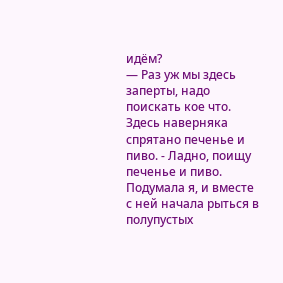идём?
— Раз уж мы здесь заперты, надо поискать кое что. Здесь наверняка спрятано печенье и пиво. - Ладно, поищу печенье и пиво. Подумала я, и вместе с ней начала рыться в полупустых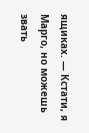ящиках. — Кстати, я Марго, но можешь звать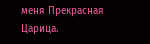меня Прекрасная Царица.